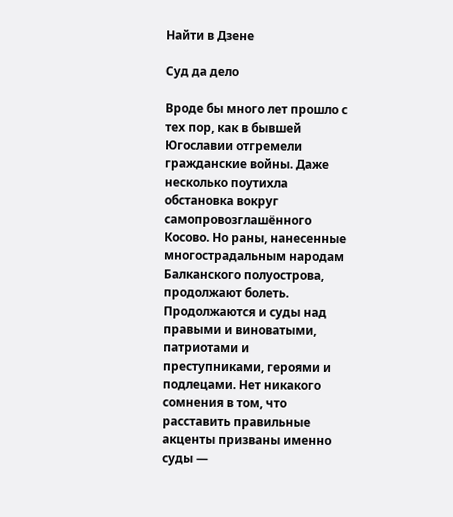Найти в Дзене

Суд да дело

Вроде бы много лет прошло с тех пор, как в бывшей Югославии отгремели гражданские войны. Даже несколько поутихла обстановка вокруг самопровозглашённого Косово. Но раны, нанесенные многострадальным народам Балканского полуострова, продолжают болеть. Продолжаются и суды над правыми и виноватыми, патриотами и преступниками, героями и подлецами. Нет никакого сомнения в том, что расставить правильные акценты призваны именно суды —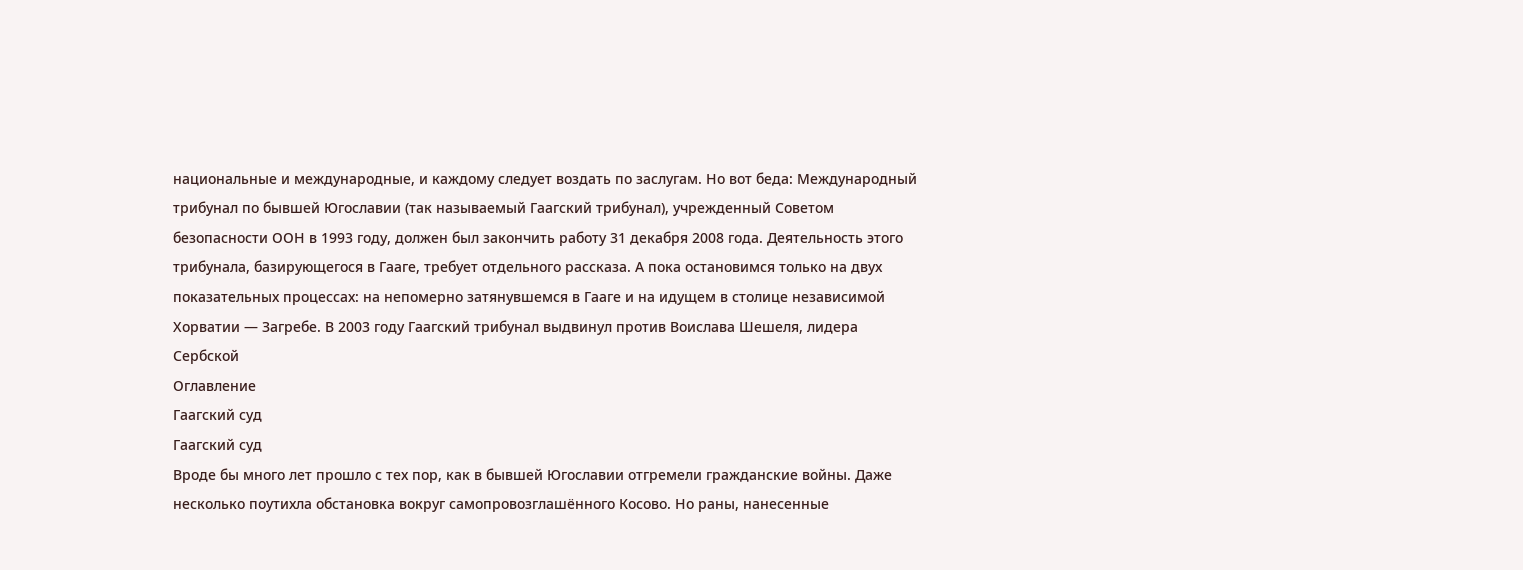национальные и международные, и каждому следует воздать по заслугам. Но вот беда: Международный трибунал по бывшей Югославии (так называемый Гаагский трибунал), учрежденный Советом безопасности ООН в 1993 году, должен был закончить работу 31 декабря 2008 года. Деятельность этого трибунала, базирующегося в Гааге, требует отдельного рассказа. А пока остановимся только на двух показательных процессах: на непомерно затянувшемся в Гааге и на идущем в столице независимой Хорватии — Загребе. В 2003 году Гаагский трибунал выдвинул против Воислава Шешеля, лидера Сербской
Оглавление
Гаагский суд
Гаагский суд
Вроде бы много лет прошло с тех пор, как в бывшей Югославии отгремели гражданские войны. Даже несколько поутихла обстановка вокруг самопровозглашённого Косово. Но раны, нанесенные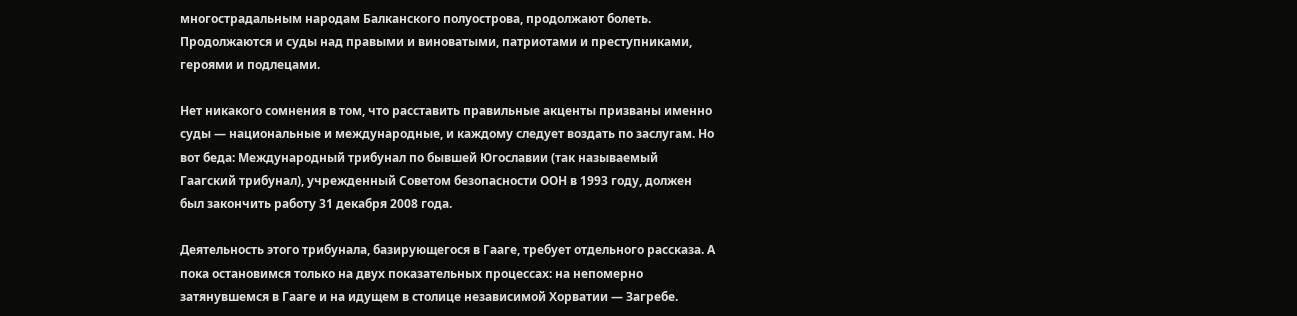многострадальным народам Балканского полуострова, продолжают болеть. Продолжаются и суды над правыми и виноватыми, патриотами и преступниками, героями и подлецами.

Нет никакого сомнения в том, что расставить правильные акценты призваны именно суды — национальные и международные, и каждому следует воздать по заслугам. Но вот беда: Международный трибунал по бывшей Югославии (так называемый Гаагский трибунал), учрежденный Советом безопасности ООН в 1993 году, должен был закончить работу 31 декабря 2008 года.

Деятельность этого трибунала, базирующегося в Гааге, требует отдельного рассказа. А пока остановимся только на двух показательных процессах: на непомерно затянувшемся в Гааге и на идущем в столице независимой Хорватии — Загребе.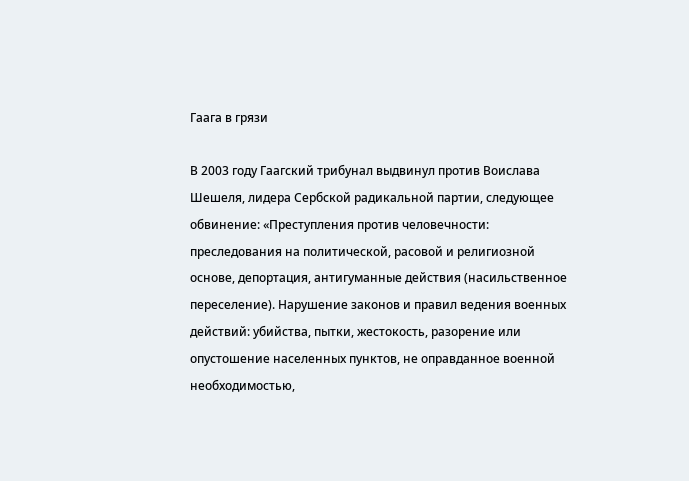Гаага в грязи

В 2003 году Гаагский трибунал выдвинул против Воислава Шешеля, лидера Сербской радикальной партии, следующее обвинение: «Преступления против человечности: преследования на политической, расовой и религиозной основе, депортация, антигуманные действия (насильственное переселение). Нарушение законов и правил ведения военных действий: убийства, пытки, жестокость, разорение или опустошение населенных пунктов, не оправданное военной необходимостью,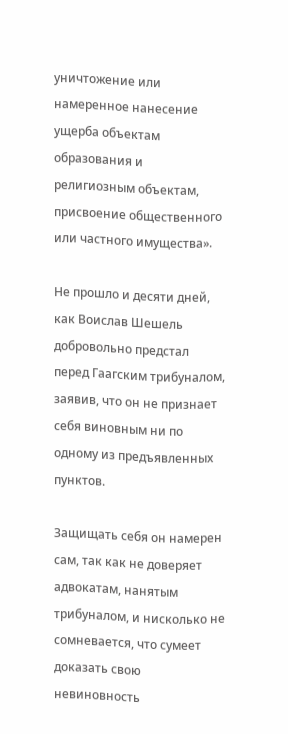уничтожение или намеренное нанесение ущерба объектам образования и религиозным объектам, присвоение общественного или частного имущества».

Не прошло и десяти дней, как Воислав Шешель добровольно предстал перед Гаагским трибуналом, заявив, что он не признает себя виновным ни по одному из предъявленных пунктов.

Защищать себя он намерен сам, так как не доверяет адвокатам, нанятым трибуналом, и нисколько не сомневается, что сумеет доказать свою невиновность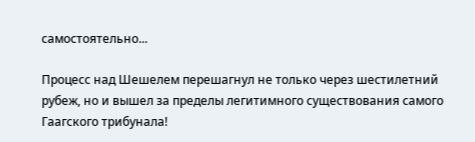самостоятельно...

Процесс над Шешелем перешагнул не только через шестилетний рубеж, но и вышел за пределы легитимного существования самого Гаагского трибунала!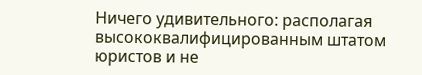Ничего удивительного: располагая высококвалифицированным штатом юристов и не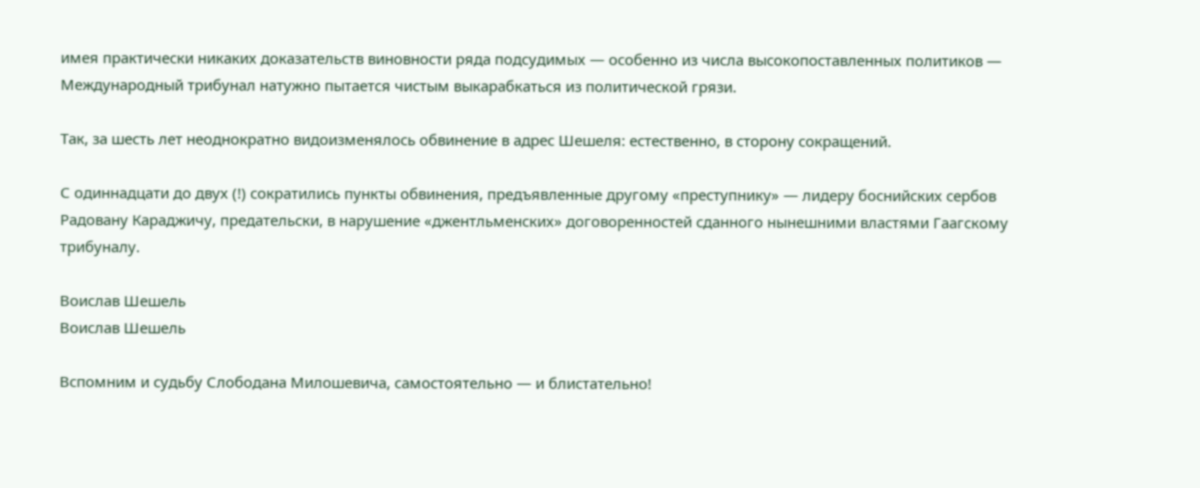имея практически никаких доказательств виновности ряда подсудимых — особенно из числа высокопоставленных политиков — Международный трибунал натужно пытается чистым выкарабкаться из политической грязи.

Так, за шесть лет неоднократно видоизменялось обвинение в адрес Шешеля: естественно, в сторону сокращений.

С одиннадцати до двух (!) сократились пункты обвинения, предъявленные другому «преступнику» — лидеру боснийских сербов Радовану Караджичу, предательски, в нарушение «джентльменских» договоренностей сданного нынешними властями Гаагскому трибуналу.

Воислав Шешель
Воислав Шешель

Вспомним и судьбу Слободана Милошевича, самостоятельно — и блистательно!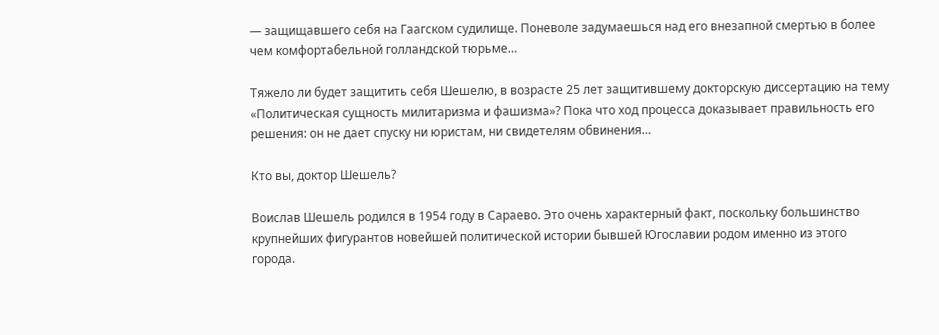— защищавшего себя на Гаагском судилище. Поневоле задумаешься над его внезапной смертью в более чем комфортабельной голландской тюрьме…

Тяжело ли будет защитить себя Шешелю, в возрасте 25 лет защитившему докторскую диссертацию на тему «Политическая сущность милитаризма и фашизма»? Пока что ход процесса доказывает правильность его решения: он не дает спуску ни юристам, ни свидетелям обвинения…

Кто вы, доктор Шешель?

Воислав Шешель родился в 1954 году в Сараево. Это очень характерный факт, поскольку большинство крупнейших фигурантов новейшей политической истории бывшей Югославии родом именно из этого города.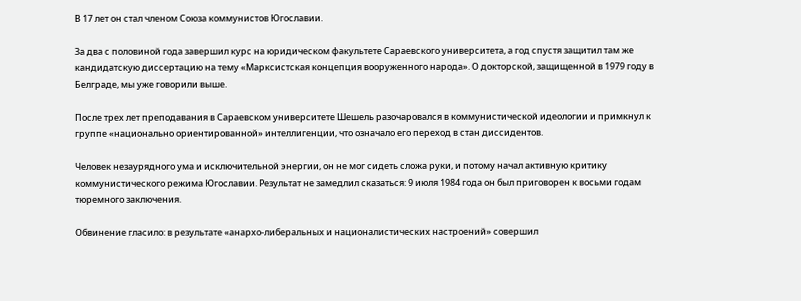В 17 лет он стал членом Союза коммунистов Югославии.

За два с половиной года завершил курс на юридическом факультете Сараевского университета, а год спустя защитил там же кандидатскую диссертацию на тему «Марксистская концепция вооруженного народа». О докторской, защищенной в 1979 году в Белграде, мы уже говорили выше.

После трех лет преподавания в Сараевском университете Шешель разочаровался в коммунистической идеологии и примкнул к группе «национально ориентированной» интеллигенции, что означало его переход в стан диссидентов.

Человек незаурядного ума и исключительной энергии, он не мог сидеть сложа руки, и потому начал активную критику коммунистического режима Югославии. Результат не замедлил сказаться: 9 июля 1984 года он был приговорен к восьми годам тюремного заключения.

Обвинение гласило: в результате «анархо-либеральных и националистических настроений» совершил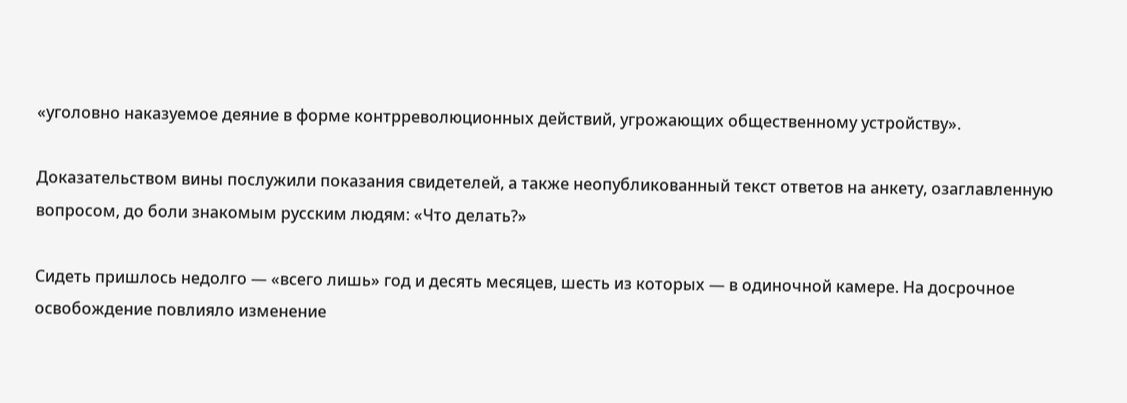«уголовно наказуемое деяние в форме контрреволюционных действий, угрожающих общественному устройству».

Доказательством вины послужили показания свидетелей, а также неопубликованный текст ответов на анкету, озаглавленную вопросом, до боли знакомым русским людям: «Что делать?»

Сидеть пришлось недолго — «всего лишь» год и десять месяцев, шесть из которых — в одиночной камере. На досрочное освобождение повлияло изменение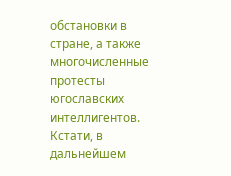обстановки в стране, а также многочисленные протесты югославских интеллигентов. Кстати, в дальнейшем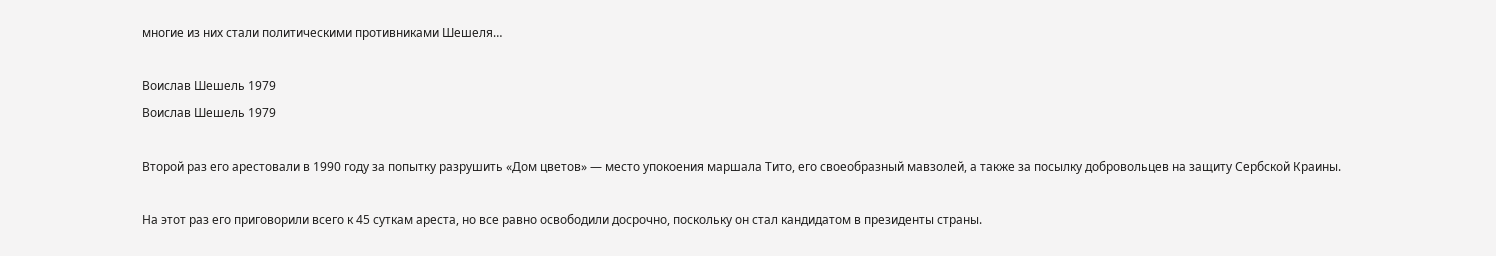многие из них стали политическими противниками Шешеля…

Воислав Шешель 1979
Воислав Шешель 1979

Второй раз его арестовали в 1990 году за попытку разрушить «Дом цветов» — место упокоения маршала Тито, его своеобразный мавзолей, а также за посылку добровольцев на защиту Сербской Краины.

На этот раз его приговорили всего к 45 суткам ареста, но все равно освободили досрочно, поскольку он стал кандидатом в президенты страны.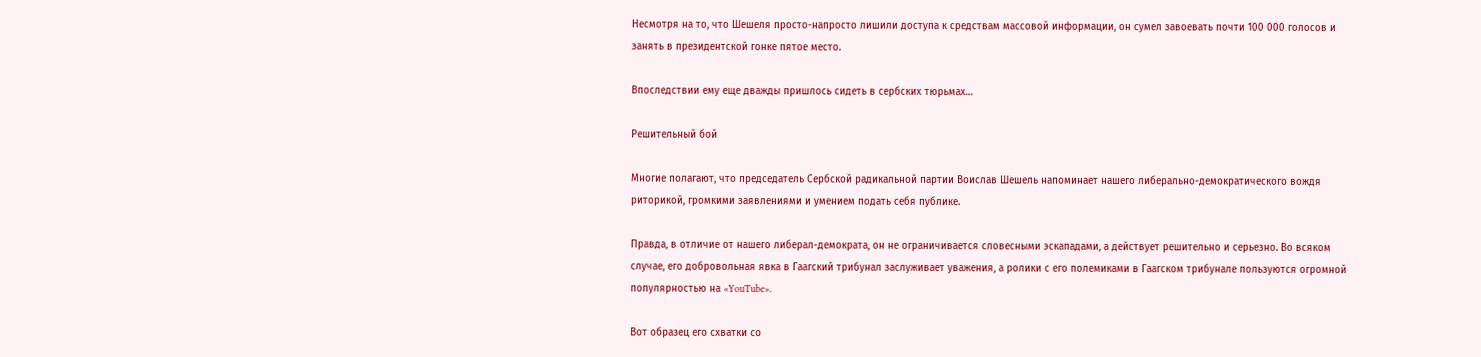Несмотря на то, что Шешеля просто-напросто лишили доступа к средствам массовой информации, он сумел завоевать почти 100 000 голосов и занять в президентской гонке пятое место.

Впоследствии ему еще дважды пришлось сидеть в сербских тюрьмах…

Решительный бой

Многие полагают, что председатель Сербской радикальной партии Воислав Шешель напоминает нашего либерально-демократического вождя риторикой, громкими заявлениями и умением подать себя публике.

Правда, в отличие от нашего либерал-демократа, он не ограничивается словесными эскападами, а действует решительно и серьезно. Во всяком случае, его добровольная явка в Гаагский трибунал заслуживает уважения, а ролики с его полемиками в Гаагском трибунале пользуются огромной популярностью на «YouTube».

Вот образец его схватки со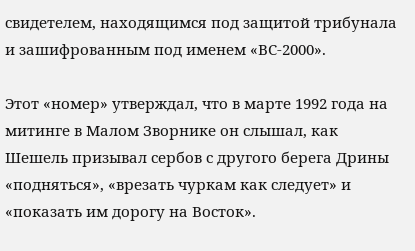свидетелем, находящимся под защитой трибунала и зашифрованным под именем «ВС-2000».

Этот «номер» утверждал, что в марте 1992 года на митинге в Малом Зворнике он слышал, как Шешель призывал сербов с другого берега Дрины «подняться», «врезать чуркам как следует» и «показать им дорогу на Восток».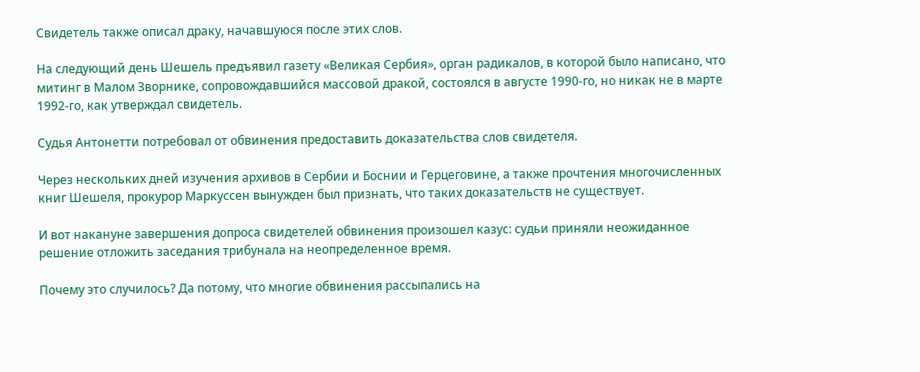Свидетель также описал драку, начавшуюся после этих слов.

На следующий день Шешель предъявил газету «Великая Сербия», орган радикалов, в которой было написано, что митинг в Малом Зворнике, сопровождавшийся массовой дракой, состоялся в августе 1990-го, но никак не в марте 1992-го, как утверждал свидетель.

Судья Антонетти потребовал от обвинения предоставить доказательства слов свидетеля.

Через нескольких дней изучения архивов в Сербии и Боснии и Герцеговине, а также прочтения многочисленных книг Шешеля, прокурор Маркуссен вынужден был признать, что таких доказательств не существует.

И вот накануне завершения допроса свидетелей обвинения произошел казус: судьи приняли неожиданное решение отложить заседания трибунала на неопределенное время.

Почему это случилось? Да потому, что многие обвинения рассыпались на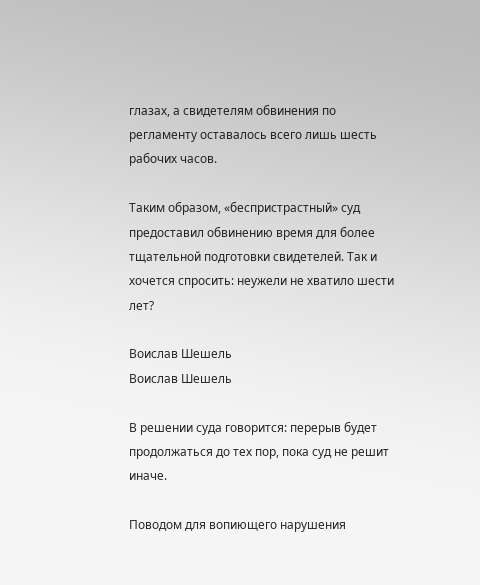глазах, а свидетелям обвинения по регламенту оставалось всего лишь шесть рабочих часов.

Таким образом, «беспристрастный» суд предоставил обвинению время для более тщательной подготовки свидетелей. Так и хочется спросить: неужели не хватило шести лет?

Воислав Шешель
Воислав Шешель

В решении суда говорится: перерыв будет продолжаться до тех пор, пока суд не решит иначе.

Поводом для вопиющего нарушения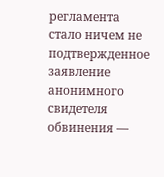регламента стало ничем не подтвержденное заявление анонимного свидетеля обвинения —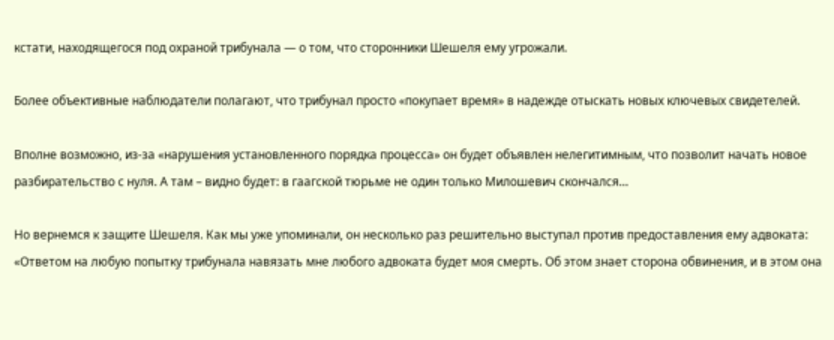кстати, находящегося под охраной трибунала — о том, что сторонники Шешеля ему угрожали.

Более объективные наблюдатели полагают, что трибунал просто «покупает время» в надежде отыскать новых ключевых свидетелей.

Вполне возможно, из-за «нарушения установленного порядка процесса» он будет объявлен нелегитимным, что позволит начать новое разбирательство с нуля. А там – видно будет: в гаагской тюрьме не один только Милошевич скончался…

Но вернемся к защите Шешеля. Как мы уже упоминали, он несколько раз решительно выступал против предоставления ему адвоката: «Ответом на любую попытку трибунала навязать мне любого адвоката будет моя смерть. Об этом знает сторона обвинения, и в этом она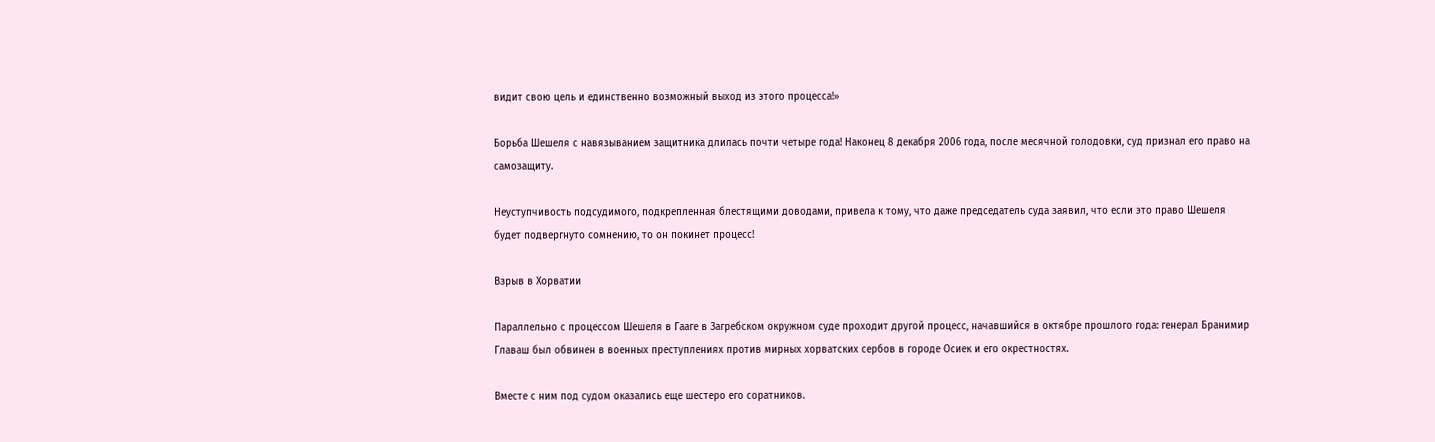видит свою цель и единственно возможный выход из этого процесса!»

Борьба Шешеля с навязыванием защитника длилась почти четыре года! Наконец 8 декабря 2006 года, после месячной голодовки, суд признал его право на самозащиту.

Неуступчивость подсудимого, подкрепленная блестящими доводами, привела к тому, что даже председатель суда заявил, что если это право Шешеля будет подвергнуто сомнению, то он покинет процесс!

Взрыв в Хорватии

Параллельно с процессом Шешеля в Гааге в Загребском окружном суде проходит другой процесс, начавшийся в октябре прошлого года: генерал Бранимир Главаш был обвинен в военных преступлениях против мирных хорватских сербов в городе Осиек и его окрестностях.

Вместе с ним под судом оказались еще шестеро его соратников.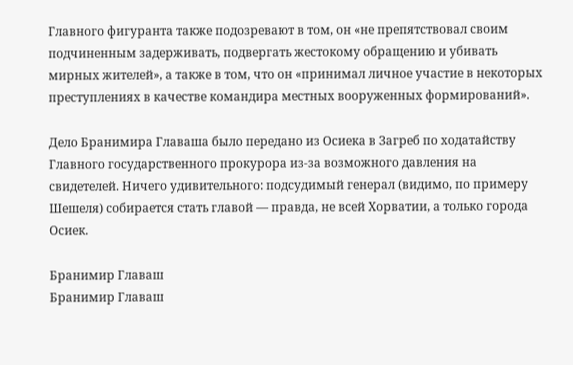Главного фигуранта также подозревают в том, он «не препятствовал своим подчиненным задерживать, подвергать жестокому обращению и убивать мирных жителей», а также в том, что он «принимал личное участие в некоторых преступлениях в качестве командира местных вооруженных формирований».

Дело Бранимира Главаша было передано из Осиека в Загреб по ходатайству Главного государственного прокурора из-за возможного давления на свидетелей. Ничего удивительного: подсудимый генерал (видимо, по примеру Шешеля) собирается стать главой — правда, не всей Хорватии, а только города Осиек.

Бранимир Главаш
Бранимир Главаш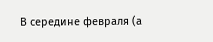В середине февраля (а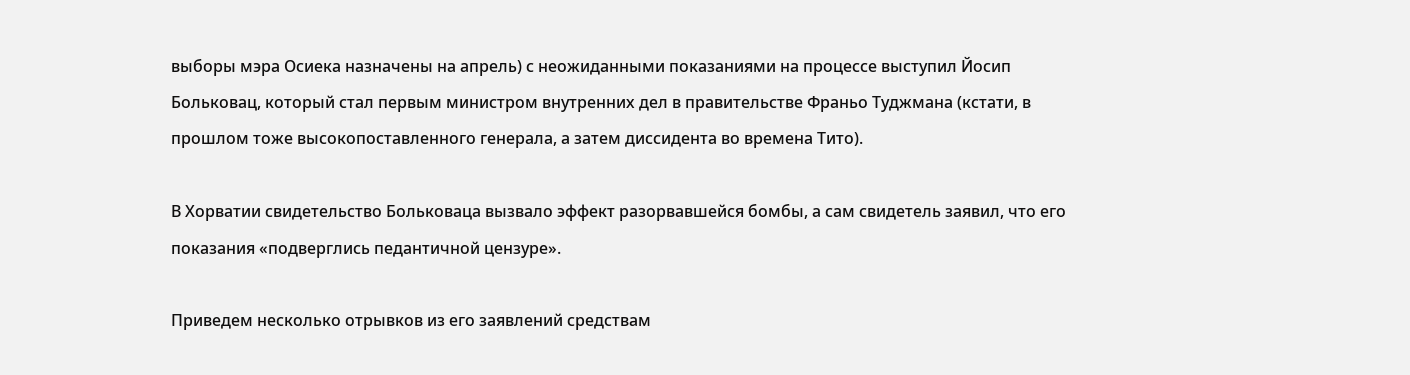выборы мэра Осиека назначены на апрель) с неожиданными показаниями на процессе выступил Йосип Больковац, который стал первым министром внутренних дел в правительстве Франьо Туджмана (кстати, в прошлом тоже высокопоставленного генерала, а затем диссидента во времена Тито).

В Хорватии свидетельство Больковаца вызвало эффект разорвавшейся бомбы, а сам свидетель заявил, что его показания «подверглись педантичной цензуре».

Приведем несколько отрывков из его заявлений средствам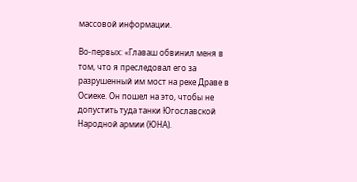массовой информации.

Во-первых: «Главаш обвинил меня в том, что я преследовал его за разрушенный им мост на реке Драве в Осиеке. Он пошел на это, чтобы не допустить туда танки Югославской Народной армии (ЮНА).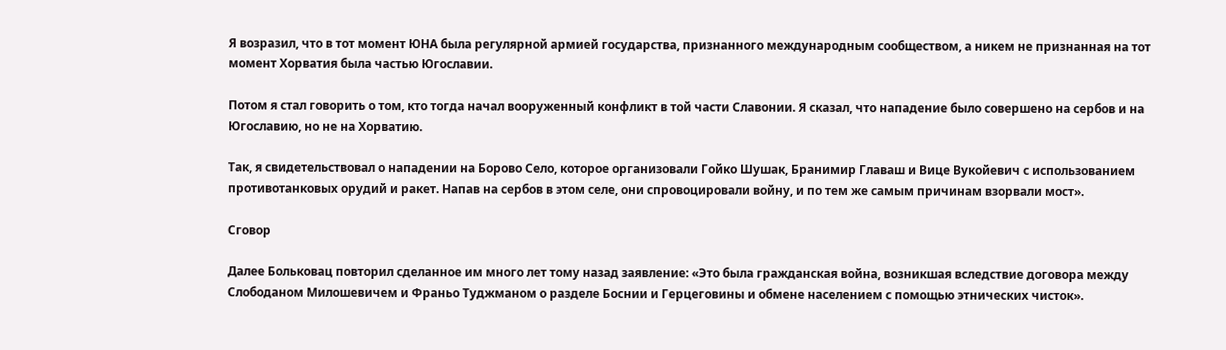Я возразил, что в тот момент ЮНА была регулярной армией государства, признанного международным сообществом, а никем не признанная на тот момент Хорватия была частью Югославии.

Потом я стал говорить о том, кто тогда начал вооруженный конфликт в той части Славонии. Я сказал, что нападение было совершено на сербов и на Югославию, но не на Хорватию.

Так, я свидетельствовал о нападении на Борово Село, которое организовали Гойко Шушак, Бранимир Главаш и Вице Вукойевич с использованием противотанковых орудий и ракет. Напав на сербов в этом селе, они спровоцировали войну, и по тем же самым причинам взорвали мост».

Сговор

Далее Больковац повторил сделанное им много лет тому назад заявление: «Это была гражданская война, возникшая вследствие договора между Слободаном Милошевичем и Франьо Туджманом о разделе Боснии и Герцеговины и обмене населением с помощью этнических чисток».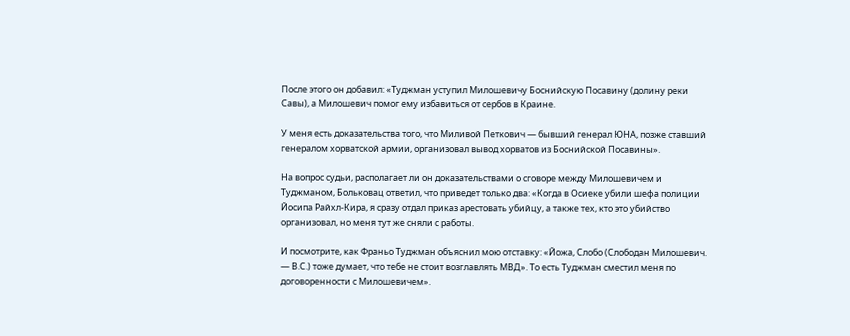После этого он добавил: «Туджман уступил Милошевичу Боснийскую Посавину (долину реки Савы), а Милошевич помог ему избавиться от сербов в Краине.

У меня есть доказательства того, что Миливой Петкович — бывший генерал ЮНА, позже ставший генералом хорватской армии, организовал вывод хорватов из Боснийской Посавины».

На вопрос судьи, располагает ли он доказательствами о сговоре между Милошевичем и Туджманом, Больковац ответил, что приведет только два: «Когда в Осиеке убили шефа полиции Йосипа Райхл-Кира, я сразу отдал приказ арестовать убийцу, а также тех, кто это убийство организовал, но меня тут же сняли с работы.

И посмотрите, как Франьо Туджман объяснил мою отставку: «Йожа, Слобо (Слободан Милошевич. — В.С.) тоже думает, что тебе не стоит возглавлять МВД». То есть Туджман сместил меня по договоренности с Милошевичем».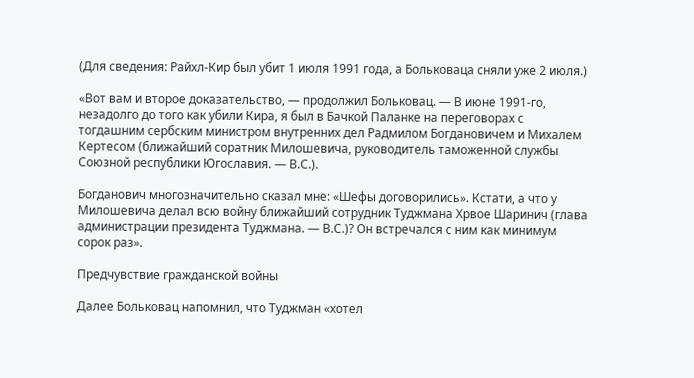(Для сведения: Райхл-Кир был убит 1 июля 1991 года, а Больковаца сняли уже 2 июля.)

«Вот вам и второе доказательство, — продолжил Больковац. — В июне 1991-го, незадолго до того как убили Кира, я был в Бачкой Паланке на переговорах с тогдашним сербским министром внутренних дел Радмилом Богдановичем и Михалем Кертесом (ближайший соратник Милошевича, руководитель таможенной службы Союзной республики Югославия. — В.С.).

Богданович многозначительно сказал мне: «Шефы договорились». Кстати, а что у Милошевича делал всю войну ближайший сотрудник Туджмана Хрвое Шаринич (глава администрации президента Туджмана. — В.С.)? Он встречался с ним как минимум сорок раз».

Предчувствие гражданской войны

Далее Больковац напомнил, что Туджман «хотел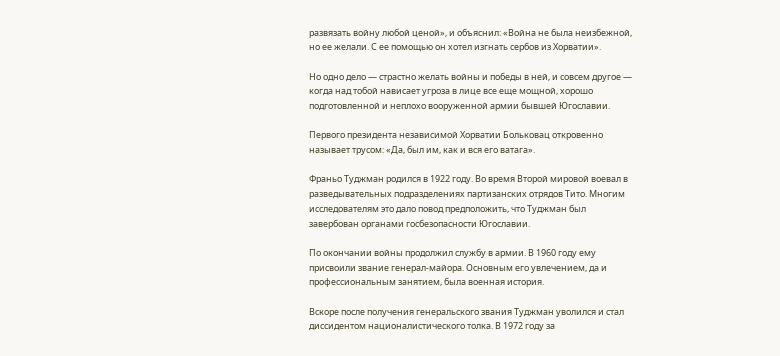развязать войну любой ценой», и объяснил: «Война не была неизбежной, но ее желали. С ее помощью он хотел изгнать сербов из Хорватии».

Но одно дело — страстно желать войны и победы в ней, и совсем другое — когда над тобой нависает угроза в лице все еще мощной, хорошо подготовленной и неплохо вооруженной армии бывшей Югославии.

Первого президента независимой Хорватии Больковац откровенно называет трусом: «Да, был им, как и вся его ватага».

Франьо Туджман родился в 1922 году. Во время Второй мировой воевал в разведывательных подразделениях партизанских отрядов Тито. Многим исследователям это дало повод предположить, что Туджман был завербован органами госбезопасности Югославии.

По окончании войны продолжил службу в армии. В 1960 году ему присвоили звание генерал-майора. Основным его увлечением, да и профессиональным занятием, была военная история.

Вскоре после получения генеральского звания Туджман уволился и стал диссидентом националистического толка. В 1972 году за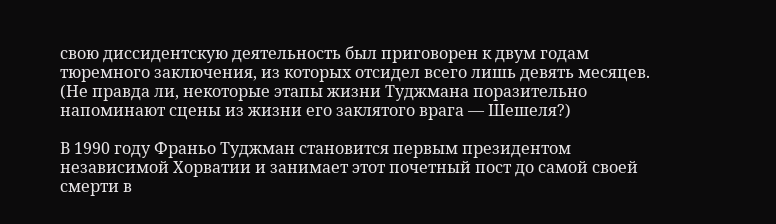свою диссидентскую деятельность был приговорен к двум годам тюремного заключения, из которых отсидел всего лишь девять месяцев. (Не правда ли, некоторые этапы жизни Туджмана поразительно напоминают сцены из жизни его заклятого врага — Шешеля?)

В 1990 году Франьо Туджман становится первым президентом независимой Хорватии и занимает этот почетный пост до самой своей смерти в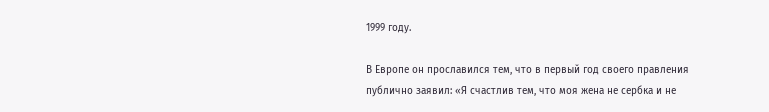1999 году.

В Европе он прославился тем, что в первый год своего правления публично заявил: «Я счастлив тем, что моя жена не сербка и не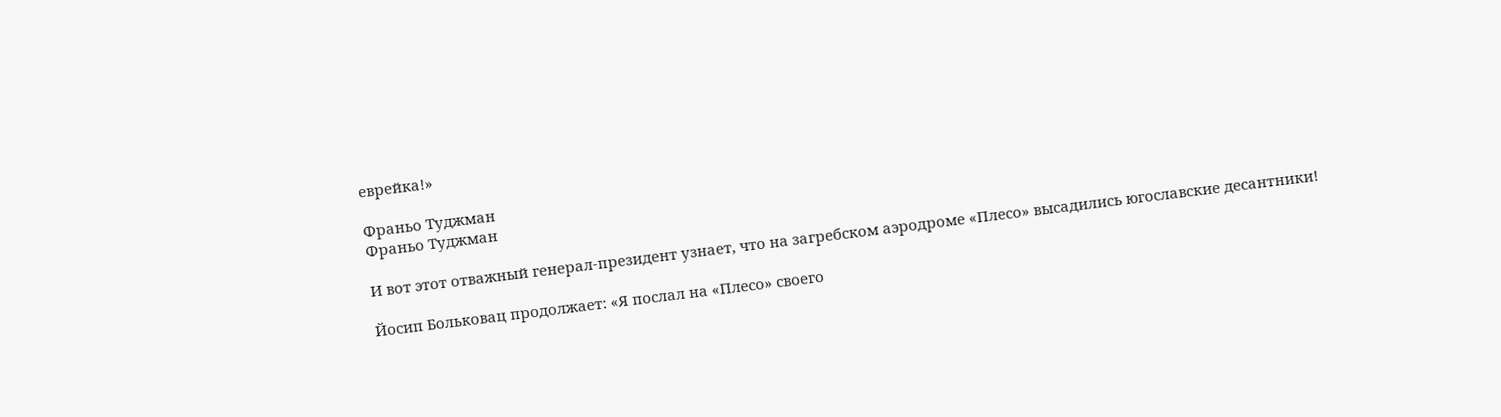еврейка!»

Франьо Туджман
Франьо Туджман

И вот этот отважный генерал-президент узнает, что на загребском аэродроме «Плесо» высадились югославские десантники!

Йосип Больковац продолжает: «Я послал на «Плесо» своего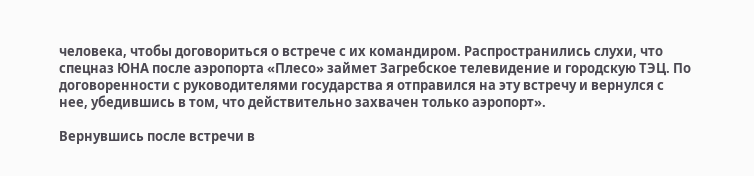человека, чтобы договориться о встрече с их командиром. Распространились слухи, что спецназ ЮНА после аэропорта «Плесо» займет Загребское телевидение и городскую ТЭЦ. По договоренности с руководителями государства я отправился на эту встречу и вернулся с нее, убедившись в том, что действительно захвачен только аэропорт».

Вернувшись после встречи в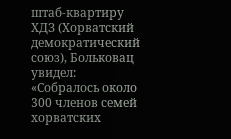штаб-квартиру ХДЗ (Хорватский демократический союз), Больковац увидел: «Собралось около 300 членов семей хорватских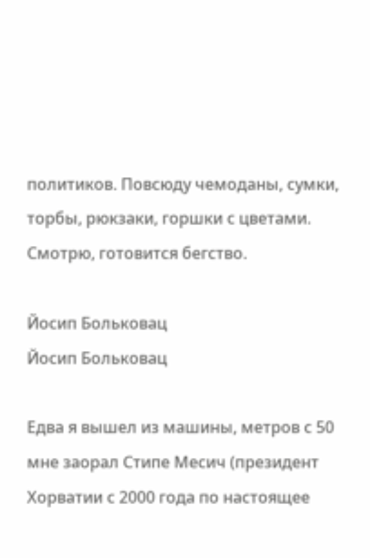политиков. Повсюду чемоданы, сумки, торбы, рюкзаки, горшки с цветами. Смотрю, готовится бегство.

Йосип Больковац
Йосип Больковац

Едва я вышел из машины, метров с 50 мне заорал Стипе Месич (президент Хорватии с 2000 года по настоящее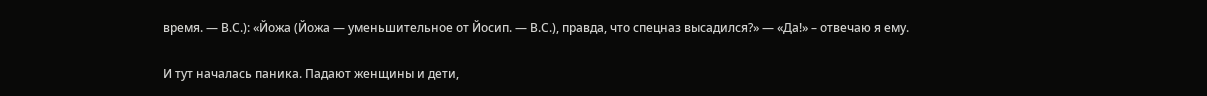время. — В.С.): «Йожа (Йожа — уменьшительное от Йосип. — В.С.), правда, что спецназ высадился?» — «Да!» – отвечаю я ему.

И тут началась паника. Падают женщины и дети,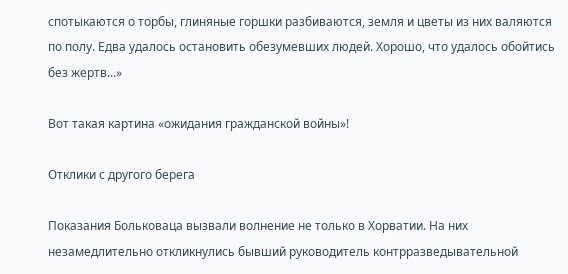спотыкаются о торбы, глиняные горшки разбиваются, земля и цветы из них валяются по полу. Едва удалось остановить обезумевших людей. Хорошо, что удалось обойтись без жертв...»

Вот такая картина «ожидания гражданской войны»!

Отклики с другого берега

Показания Больковаца вызвали волнение не только в Хорватии. На них незамедлительно откликнулись бывший руководитель контрразведывательной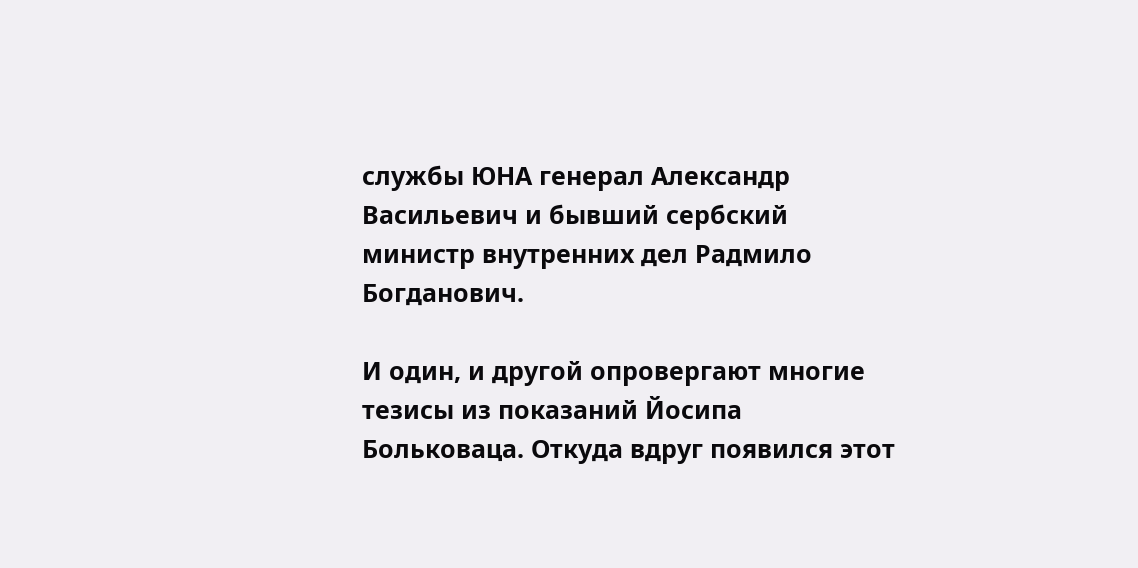службы ЮНА генерал Александр Васильевич и бывший сербский министр внутренних дел Радмило Богданович.

И один, и другой опровергают многие тезисы из показаний Йосипа Больковаца. Откуда вдруг появился этот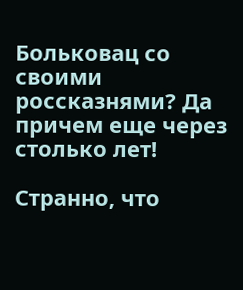Больковац со своими россказнями? Да причем еще через столько лет!

Странно, что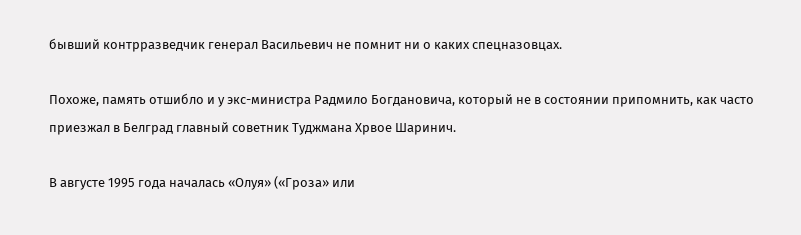бывший контрразведчик генерал Васильевич не помнит ни о каких спецназовцах.

Похоже, память отшибло и у экс-министра Радмило Богдановича, который не в состоянии припомнить, как часто приезжал в Белград главный советник Туджмана Хрвое Шаринич.

В августе 1995 года началась «Олуя» («Гроза» или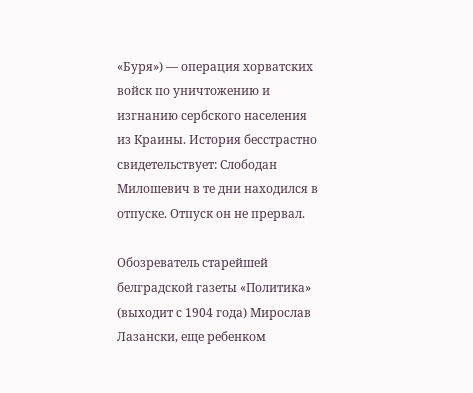«Буря») — операция хорватских войск по уничтожению и изгнанию сербского населения из Краины. История бесстрастно свидетельствует: Слободан Милошевич в те дни находился в отпуске. Отпуск он не прервал.

Обозреватель старейшей белградской газеты «Политика» (выходит с 1904 года) Мирослав Лазански, еще ребенком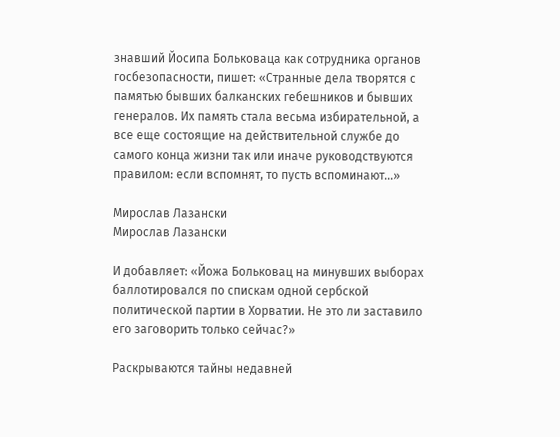знавший Йосипа Больковаца как сотрудника органов госбезопасности, пишет: «Странные дела творятся с памятью бывших балканских гебешников и бывших генералов. Их память стала весьма избирательной, а все еще состоящие на действительной службе до самого конца жизни так или иначе руководствуются правилом: если вспомнят, то пусть вспоминают...»

Мирослав Лазански
Мирослав Лазански

И добавляет: «Йожа Больковац на минувших выборах баллотировался по спискам одной сербской политической партии в Хорватии. Не это ли заставило его заговорить только сейчас?»

Раскрываются тайны недавней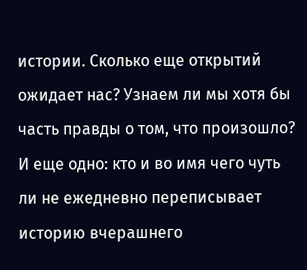истории. Сколько еще открытий ожидает нас? Узнаем ли мы хотя бы часть правды о том, что произошло? И еще одно: кто и во имя чего чуть ли не ежедневно переписывает историю вчерашнего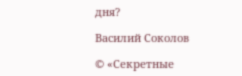дня?

Василий Соколов

© «Секретные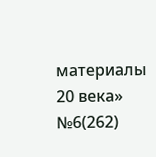материалы 20 века» №6(262)